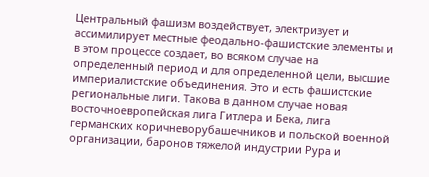Центральный фашизм воздействует, электризует и ассимилирует местные феодально-фашистские элементы и в этом процессе создает, во всяком случае на определенный период и для определенной цели, высшие империалистские объединения. Это и есть фашистские региональные лиги. Такова в данном случае новая восточноевропейская лига Гитлера и Бека, лига германских коричневорубашечников и польской военной организации, баронов тяжелой индустрии Рура и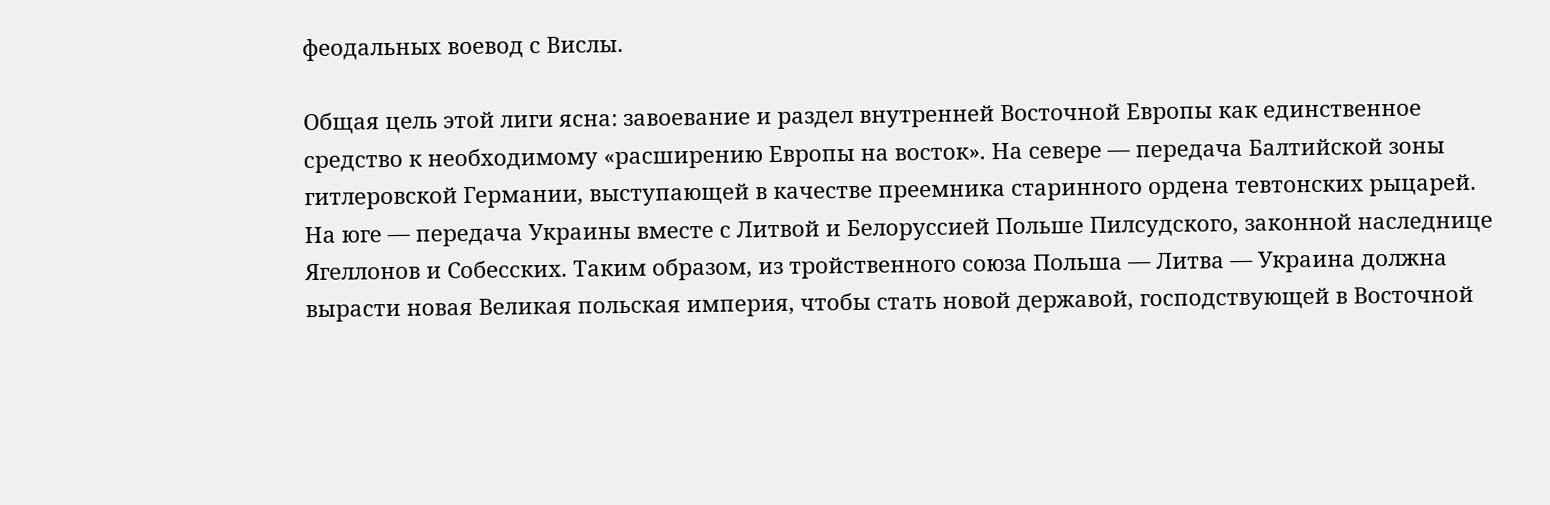феодальных воевод с Вислы.

Общая цель этой лиги ясна: завоевание и раздел внутренней Восточной Европы как единственное средство к необходимому «расширению Европы на восток». На севере — передача Балтийской зоны гитлеровской Германии, выступающей в качестве преемника старинного ордена тевтонских рыцарей. На юге — передача Украины вместе с Литвой и Белоруссией Польше Пилсудского, законной наследнице Ягеллонов и Собесских. Таким образом, из тройственного союза Польша — Литва — Украина должна вырасти новая Великая польская империя, чтобы стать новой державой, господствующей в Восточной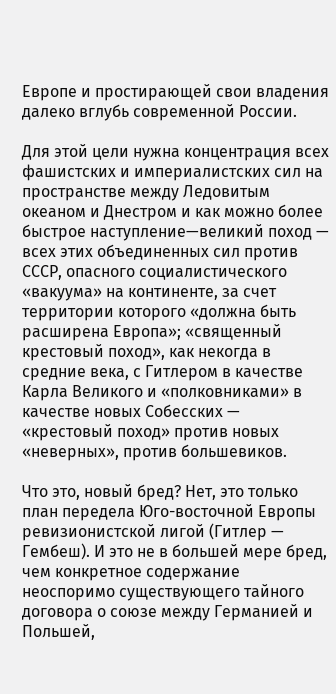Европе и простирающей свои владения далеко вглубь современной России.

Для этой цели нужна концентрация всех фашистских и империалистских сил на пространстве между Ледовитым океаном и Днестром и как можно более быстрое наступление—великий поход — всех этих объединенных сил против СССР, опасного социалистического «вакуума» на континенте, за счет территории которого «должна быть расширена Европа»; «священный крестовый поход», как некогда в средние века, с Гитлером в качестве Карла Великого и «полковниками» в качестве новых Собесских — «крестовый поход» против новых «неверных», против большевиков.

Что это, новый бред? Нет, это только план передела Юго-восточной Европы ревизионистской лигой (Гитлер — Гембеш). И это не в большей мере бред, чем конкретное содержание неоспоримо существующего тайного договора о союзе между Германией и Польшей,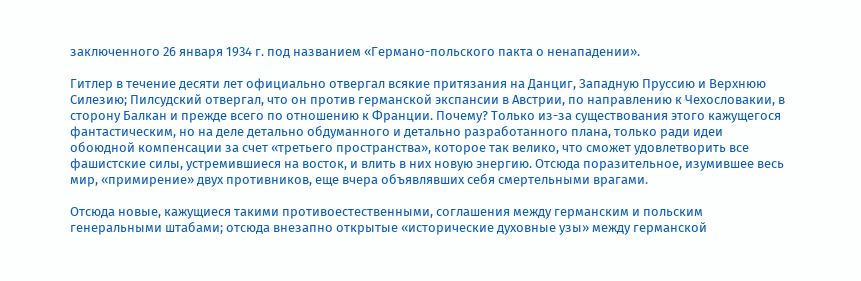заключенного 26 января 1934 г. под названием «Германо-польского пакта о ненападении».

Гитлер в течение десяти лет официально отвергал всякие притязания на Данциг, Западную Пруссию и Верхнюю Силезию; Пилсудский отвергал, что он против германской экспансии в Австрии, по направлению к Чехословакии, в сторону Балкан и прежде всего по отношению к Франции. Почему? Только из-за существования этого кажущегося фантастическим, но на деле детально обдуманного и детально разработанного плана, только ради идеи обоюдной компенсации за счет «третьего пространства», которое так велико, что сможет удовлетворить все фашистские силы, устремившиеся на восток, и влить в них новую энергию. Отсюда поразительное, изумившее весь мир, «примирение» двух противников, еще вчера объявлявших себя смертельными врагами.

Отсюда новые, кажущиеся такими противоестественными, соглашения между германским и польским генеральными штабами; отсюда внезапно открытые «исторические духовные узы» между германской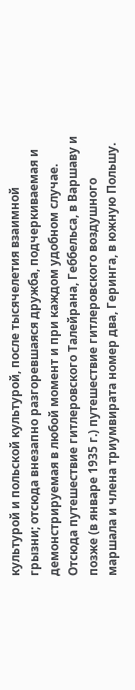культурой и польской культурой, после тысячелетия взаимной грызни; отсюда внезапно разгоревшаяся дружба, подчеркиваемая и демонстрируемая в любой момент и при каждом удобном случае. Отсюда путешествие гитлеровского Талейрана, Геббельса, в Варшаву и позже (в январе 1935 г.) путешествие гитлеровского воздушного маршала и члена триумвирата номер два, Геринга, в южную Польшу.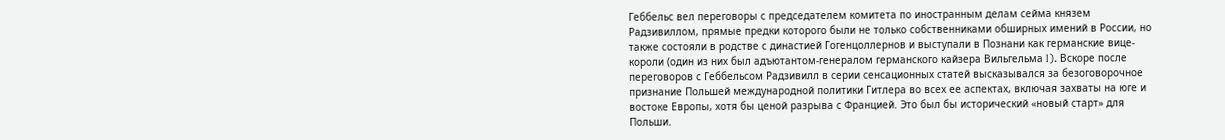Геббельс вел переговоры с председателем комитета по иностранным делам сейма князем Радзивиллом, прямые предки которого были не только собственниками обширных имений в России, но также состояли в родстве с династией Гогенцоллернов и выступали в Познани как германские вице-короли (один из них был адъютантом-генералом германского кайзера Вильгельма I). Вскоре после переговоров с Геббельсом Радзивилл в серии сенсационных статей высказывался за безоговорочное признание Польшей международной политики Гитлера во всех ее аспектах, включая захваты на юге и востоке Европы, хотя бы ценой разрыва с Францией. Это был бы исторический «новый старт» для Польши.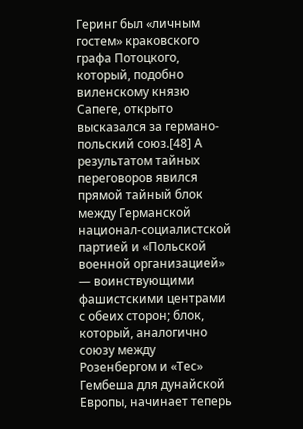Геринг был «личным гостем» краковского графа Потоцкого, который, подобно виленскому князю Сапеге, открыто высказался за германо-польский союз.[48] А результатом тайных переговоров явился прямой тайный блок между Германской национал-социалистской партией и «Польской военной организацией» — воинствующими фашистскими центрами с обеих сторон; блок, который, аналогично союзу между Розенбергом и «Тес» Гембеша для дунайской Европы, начинает теперь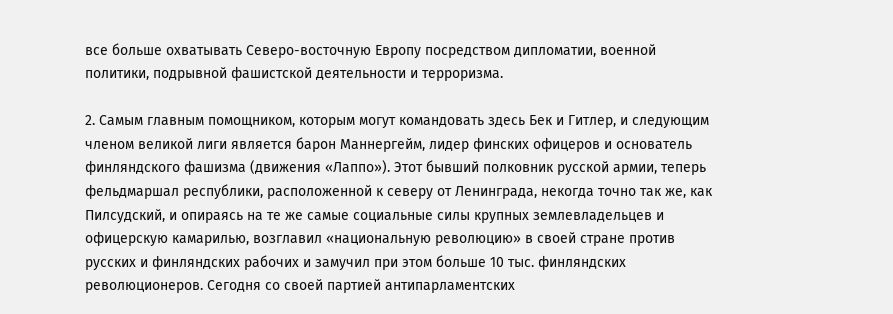все больше охватывать Северо-восточную Европу посредством дипломатии, военной политики, подрывной фашистской деятельности и терроризма.

2. Самым главным помощником, которым могут командовать здесь Бек и Гитлер, и следующим членом великой лиги является барон Маннергейм, лидер финских офицеров и основатель финляндского фашизма (движения «Лаппо»). Этот бывший полковник русской армии, теперь фельдмаршал республики, расположенной к северу от Ленинграда, некогда точно так же, как Пилсудский, и опираясь на те же самые социальные силы крупных землевладельцев и офицерскую камарилью, возглавил «национальную революцию» в своей стране против русских и финляндских рабочих и замучил при этом больше 10 тыс. финляндских революционеров. Сегодня со своей партией антипарламентских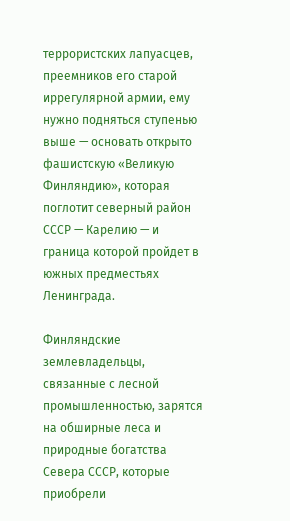террористских лапуасцев, преемников его старой иррегулярной армии, ему нужно подняться ступенью выше — основать открыто фашистскую «Великую Финляндию», которая поглотит северный район СССР — Карелию — и граница которой пройдет в южных предместьях Ленинграда.

Финляндские землевладельцы, связанные с лесной промышленностью, зарятся на обширные леса и природные богатства Севера СССР, которые приобрели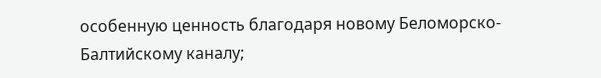особенную ценность благодаря новому Беломорско-Балтийскому каналу;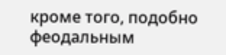кроме того, подобно феодальным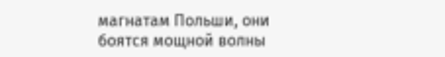магнатам Польши, они боятся мощной волны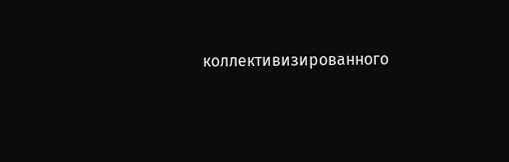коллективизированного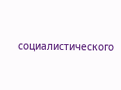социалистического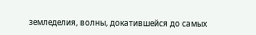земледелия, волны, докатившейся до самых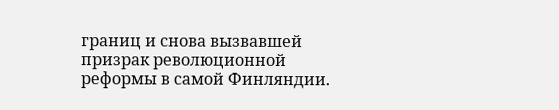границ и снова вызвавшей призрак революционной реформы в самой Финляндии.